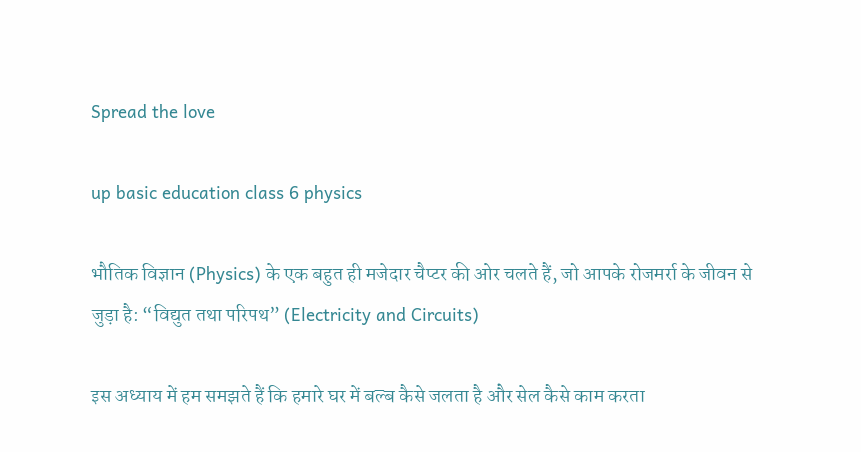Spread the love

up basic education class 6 physics

भौतिक विज्ञान (Physics) के एक बहुत ही मजेदार चैप्टर की ओर चलते हैं, जो आपके रोजमर्रा के जीवन से जुड़ा है: “विद्युत तथा परिपथ” (Electricity and Circuits)

इस अध्याय में हम समझते हैं कि हमारे घर में बल्ब कैसे जलता है और सेल कैसे काम करता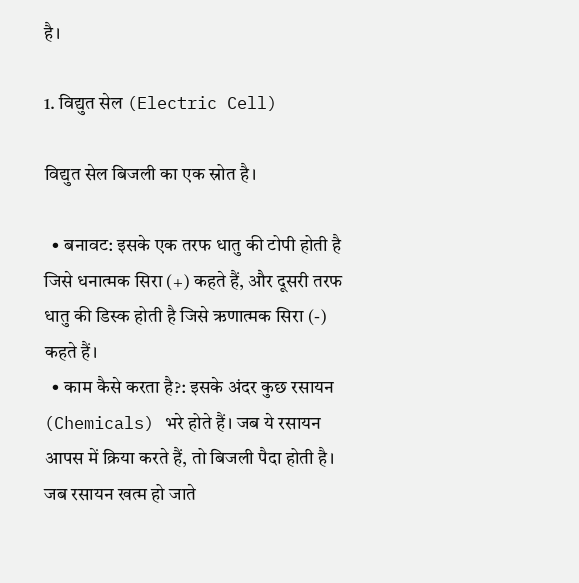है।

1. विद्युत सेल (Electric Cell)

विद्युत सेल बिजली का एक स्रोत है।

  • बनावट: इसके एक तरफ धातु की टोपी होती है जिसे धनात्मक सिरा (+) कहते हैं, और दूसरी तरफ धातु की डिस्क होती है जिसे ऋणात्मक सिरा (-) कहते हैं।
  • काम कैसे करता है?: इसके अंदर कुछ रसायन (Chemicals) भरे होते हैं। जब ये रसायन आपस में क्रिया करते हैं, तो बिजली पैदा होती है। जब रसायन खत्म हो जाते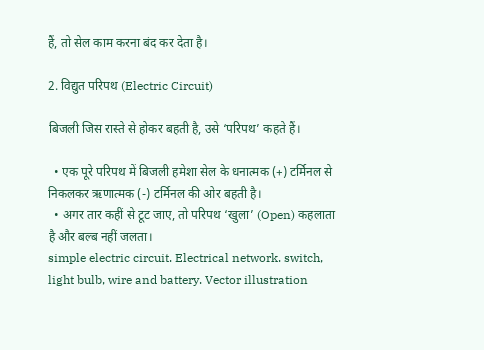हैं, तो सेल काम करना बंद कर देता है।

2. विद्युत परिपथ (Electric Circuit)

बिजली जिस रास्ते से होकर बहती है, उसे ‘परिपथ’ कहते हैं।

  • एक पूरे परिपथ में बिजली हमेशा सेल के धनात्मक (+) टर्मिनल से निकलकर ऋणात्मक (-) टर्मिनल की ओर बहती है।
  • अगर तार कहीं से टूट जाए, तो परिपथ ‘खुला’ (Open) कहलाता है और बल्ब नहीं जलता।
simple electric circuit. Electrical network. switch, light bulb, wire and battery. Vector illustration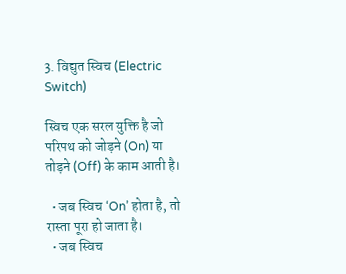3. विद्युत स्विच (Electric Switch)

स्विच एक सरल युक्ति है जो परिपथ को जोड़ने (On) या तोड़ने (Off) के काम आती है।

  • जब स्विच ‘On’ होता है, तो रास्ता पूरा हो जाता है।
  • जब स्विच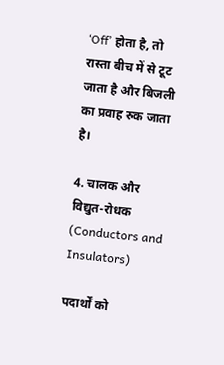‘Off’ होता है, तो रास्ता बीच में से टूट जाता है और बिजली का प्रवाह रुक जाता है।

4. चालक और विद्युत-रोधक (Conductors and Insulators)

पदार्थों को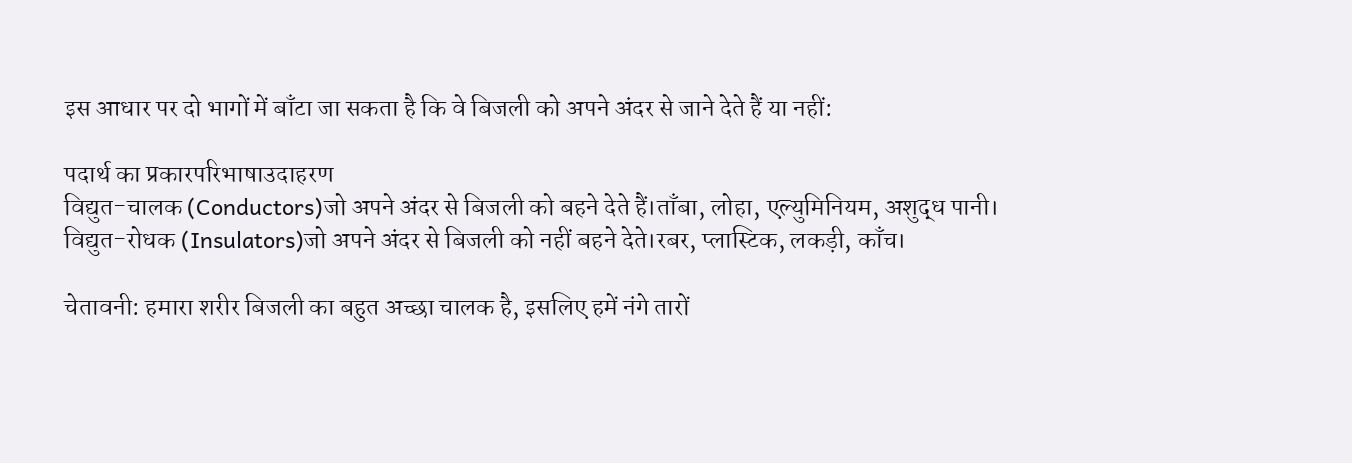इस आधार पर दो भागों में बाँटा जा सकता है कि वे बिजली को अपने अंदर से जाने देते हैं या नहीं:

पदार्थ का प्रकारपरिभाषाउदाहरण
विद्युत-चालक (Conductors)जो अपने अंदर से बिजली को बहने देते हैं।ताँबा, लोहा, एल्युमिनियम, अशुद्ध पानी।
विद्युत-रोधक (Insulators)जो अपने अंदर से बिजली को नहीं बहने देते।रबर, प्लास्टिक, लकड़ी, काँच।

चेतावनी: हमारा शरीर बिजली का बहुत अच्छा चालक है, इसलिए हमें नंगे तारों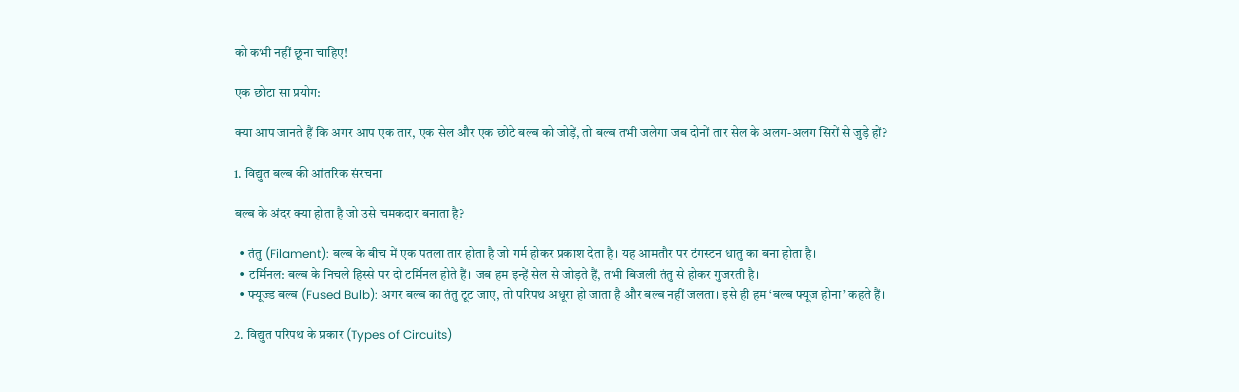को कभी नहीं छूना चाहिए!

एक छोटा सा प्रयोग:

क्या आप जानते हैं कि अगर आप एक तार, एक सेल और एक छोटे बल्ब को जोड़ें, तो बल्ब तभी जलेगा जब दोनों तार सेल के अलग-अलग सिरों से जुड़े हों?

1. विद्युत बल्ब की आंतरिक संरचना

बल्ब के अंदर क्या होता है जो उसे चमकदार बनाता है?

  • तंतु (Filament): बल्ब के बीच में एक पतला तार होता है जो गर्म होकर प्रकाश देता है। यह आमतौर पर टंगस्टन धातु का बना होता है।
  • टर्मिनल: बल्ब के निचले हिस्से पर दो टर्मिनल होते हैं। जब हम इन्हें सेल से जोड़ते हैं, तभी बिजली तंतु से होकर गुजरती है।
  • फ्यूज्ड बल्ब (Fused Bulb): अगर बल्ब का तंतु टूट जाए, तो परिपथ अधूरा हो जाता है और बल्ब नहीं जलता। इसे ही हम ‘बल्ब फ्यूज होना’ कहते हैं।

2. विद्युत परिपथ के प्रकार (Types of Circuits)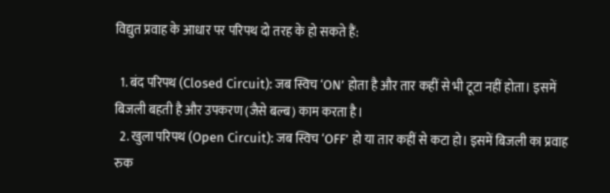विद्युत प्रवाह के आधार पर परिपथ दो तरह के हो सकते हैं:

  1. बंद परिपथ (Closed Circuit): जब स्विच ‘ON’ होता है और तार कहीं से भी टूटा नहीं होता। इसमें बिजली बहती है और उपकरण (जैसे बल्ब) काम करता है।
  2. खुला परिपथ (Open Circuit): जब स्विच ‘OFF’ हो या तार कहीं से कटा हो। इसमें बिजली का प्रवाह रुक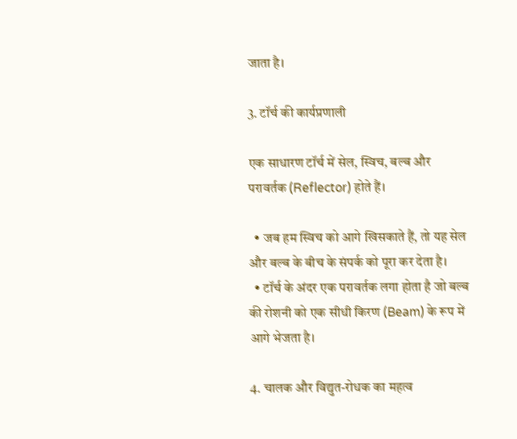जाता है।

3. टॉर्च की कार्यप्रणाली

एक साधारण टॉर्च में सेल, स्विच, बल्ब और परावर्तक (Reflector) होते हैं।

  • जब हम स्विच को आगे खिसकाते हैं, तो यह सेल और बल्ब के बीच के संपर्क को पूरा कर देता है।
  • टॉर्च के अंदर एक परावर्तक लगा होता है जो बल्ब की रोशनी को एक सीधी किरण (Beam) के रूप में आगे भेजता है।

4. चालक और विद्युत-रोधक का महत्व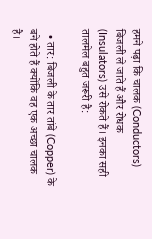हमने पढ़ा कि चालक (Conductors) बिजली ले जाते हैं और रोधक (Insulators) उसे रोकते हैं। इनका सही तालमेल बहुत जरूरी है:

  • तार: बिजली के तार तांबे (Copper) के बने होते हैं क्योंकि वह एक अच्छा चालक है।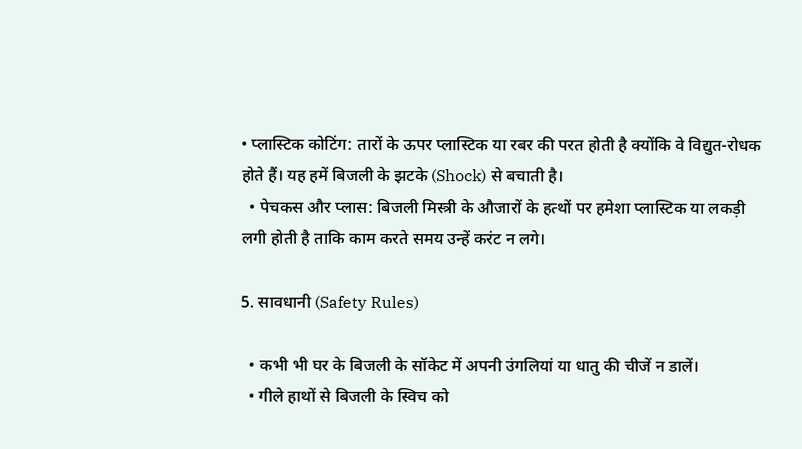• प्लास्टिक कोटिंग: तारों के ऊपर प्लास्टिक या रबर की परत होती है क्योंकि वे विद्युत-रोधक होते हैं। यह हमें बिजली के झटके (Shock) से बचाती है।
  • पेचकस और प्लास: बिजली मिस्त्री के औजारों के हत्थों पर हमेशा प्लास्टिक या लकड़ी लगी होती है ताकि काम करते समय उन्हें करंट न लगे।

5. सावधानी (Safety Rules)

  • कभी भी घर के बिजली के सॉकेट में अपनी उंगलियां या धातु की चीजें न डालें।
  • गीले हाथों से बिजली के स्विच को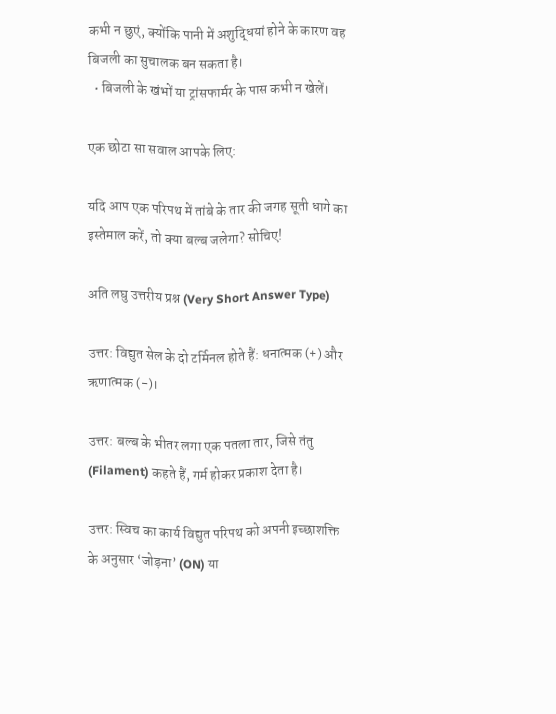कभी न छुएं, क्योंकि पानी में अशुद्धियां होने के कारण वह बिजली का सुचालक बन सकता है।
  • बिजली के खंभों या ट्रांसफार्मर के पास कभी न खेलें।

एक छोटा सा सवाल आपके लिए:

यदि आप एक परिपथ में तांबे के तार की जगह सूती धागे का इस्तेमाल करें, तो क्या बल्ब जलेगा? सोचिए!

अति लघु उत्तरीय प्रश्न (Very Short Answer Type)

उत्तर: विद्युत सेल के दो टर्मिनल होते हैं: धनात्मक (+) और ऋणात्मक (-)।

उत्तर: बल्ब के भीतर लगा एक पतला तार, जिसे तंतु (Filament) कहते हैं, गर्म होकर प्रकाश देता है।

उत्तर: स्विच का कार्य विद्युत परिपथ को अपनी इच्छाशक्ति के अनुसार ‘जोड़ना’ (ON) या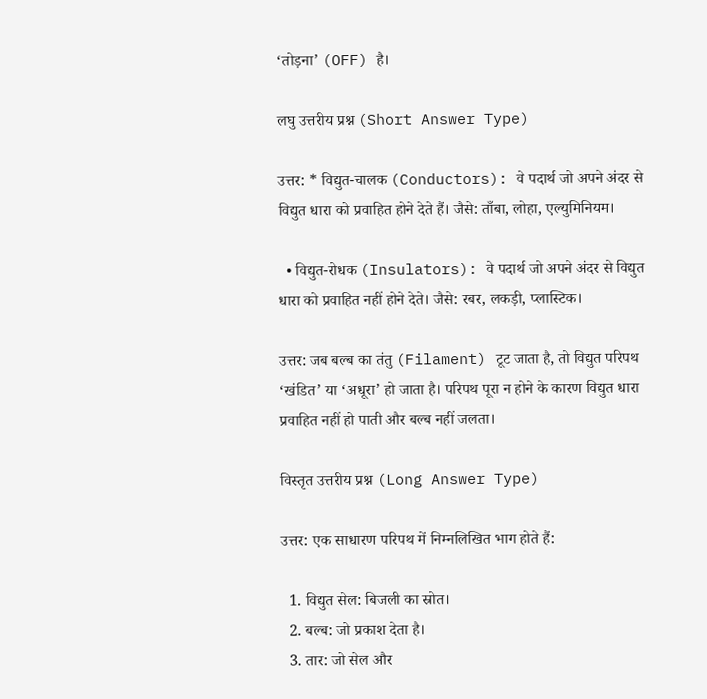‘तोड़ना’ (OFF) है।

लघु उत्तरीय प्रश्न (Short Answer Type)

उत्तर: * विद्युत-चालक (Conductors): वे पदार्थ जो अपने अंदर से विद्युत धारा को प्रवाहित होने देते हैं। जैसे: ताँबा, लोहा, एल्युमिनियम।

  • विद्युत-रोधक (Insulators): वे पदार्थ जो अपने अंदर से विद्युत धारा को प्रवाहित नहीं होने देते। जैसे: रबर, लकड़ी, प्लास्टिक।

उत्तर: जब बल्ब का तंतु (Filament) टूट जाता है, तो विद्युत परिपथ ‘खंडित’ या ‘अधूरा’ हो जाता है। परिपथ पूरा न होने के कारण विद्युत धारा प्रवाहित नहीं हो पाती और बल्ब नहीं जलता।

विस्तृत उत्तरीय प्रश्न (Long Answer Type)

उत्तर: एक साधारण परिपथ में निम्नलिखित भाग होते हैं:

  1. विद्युत सेल: बिजली का स्रोत।
  2. बल्ब: जो प्रकाश देता है।
  3. तार: जो सेल और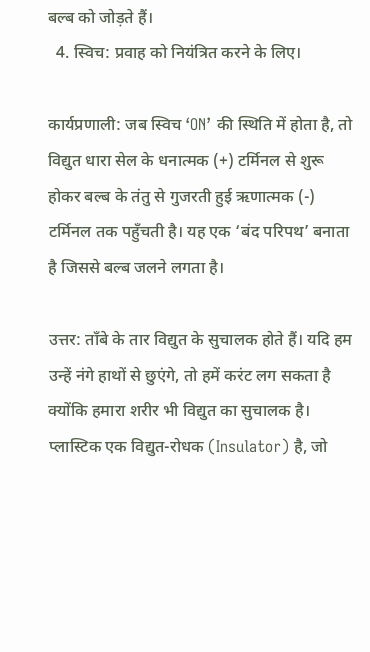बल्ब को जोड़ते हैं।
  4. स्विच: प्रवाह को नियंत्रित करने के लिए।

कार्यप्रणाली: जब स्विच ‘ON’ की स्थिति में होता है, तो विद्युत धारा सेल के धनात्मक (+) टर्मिनल से शुरू होकर बल्ब के तंतु से गुजरती हुई ऋणात्मक (-) टर्मिनल तक पहुँचती है। यह एक ‘बंद परिपथ’ बनाता है जिससे बल्ब जलने लगता है।

उत्तर: ताँबे के तार विद्युत के सुचालक होते हैं। यदि हम उन्हें नंगे हाथों से छुएंगे, तो हमें करंट लग सकता है क्योंकि हमारा शरीर भी विद्युत का सुचालक है। प्लास्टिक एक विद्युत-रोधक (Insulator) है, जो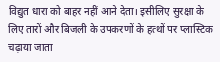विद्युत धारा को बाहर नहीं आने देता। इसीलिए सुरक्षा के लिए तारों और बिजली के उपकरणों के हत्थों पर प्लास्टिक चढ़ाया जाता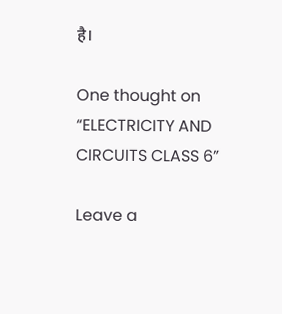है।

One thought on “ELECTRICITY AND CIRCUITS CLASS 6”

Leave a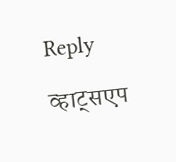Reply

व्हाट्सएप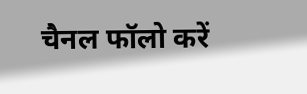चैनल फॉलो करें